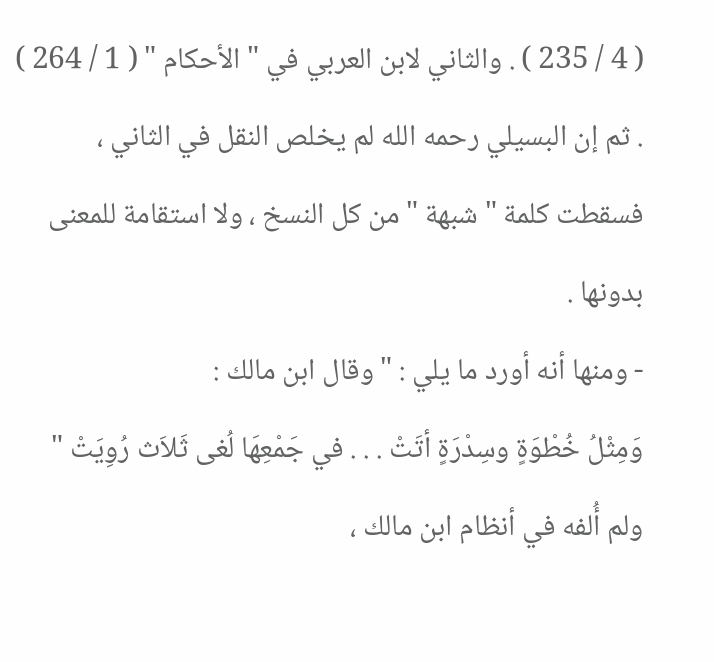( 4 / 235 ) . والثاني لابن العربي في " الأحكام " ( 1 / 264 ) . ثم إن البسيلي رحمه الله لم يخلص النقل في الثاني ، فسقطت كلمة " شبهة " من كل النسخ ، ولا استقامة للمعنى بدونها .
- ومنها أنه أورد ما يلي : " وقال ابن مالك :
وَمِثْلُ خُطْوَةٍ وسِدْرَةٍ أتَتْ . . . في جَمْعِهَا لُغى ثَلاَث رُوِيَتْ "
ولم أُلفه في أنظام ابن مالك ،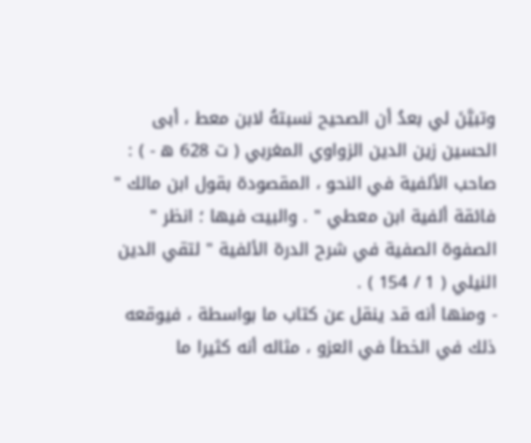وتبيَّنَ لي بعدُ أن الصحيح نسبتهُ لابن معط ، أبى الحسين زين الدين الزواوي المغربي ( ت 628 ه - ) : صاحب الألفية في النحو ، المقصودة بقول ابن مالك " فائقة ألفية ابن معطي " . والبيت فيها ؛ انظر " الصفوة الصفية في شرح الدرة الألفية " لتقي الدين النيلي ( 1 / 154 ) .
- ومنها أنه قد ينقل عن كتاب ما بواسطة ، فيوقعه ذلك في الخطأ في العزو ، مثاله أنه كثيرا ما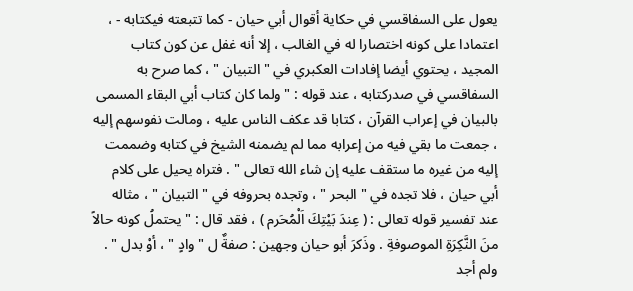يعول على السفاقسي في حكاية أقوال أبي حيان - كما تتبعته فيكتابه - ، اعتمادا على كونه اختصارا له في الغالب ، إلا أنه غفل عن كون كتاب المجيد ، يحتوي أيضا إفادات العكبري في " التبيان " ، كما صرح به السفاقسي في صدركتابه ، عند قوله : " ولما كان كتاب أبي البقاء المسمى بالبيان في إعراب القرآن ، كتابا قد عكف الناس عليه ، ومالت نفوسهم إليه ، جمعت ما بقي فيه من إعرابه مما لم يضمنه الشيخ في كتابه وضممت إليه من غيره ما ستقف عليه إن شاء الله تعالى " . فتراه يحيل على كلام أبي حيان ، فلا تجده في " البحر " ، وتجده بحروفه في " التبيان " ، مثاله عند تفسير قوله تعالى : ( عِندَ بَيْتِكَ اَلْمُحَرم ) ، فقد قال : " يحتملُ كونه حالاً منَ النَّكِرَةِ الموصوفةِ . وذَكرَ أبو حيان وجهين : صفةٌ ل " وادٍ " ، أوْ بدل " . ولم أجد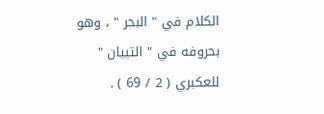الكلام في " البحر " ، وهو بحروفه في " التبيان " للعكبري ( 2 / 69 ) .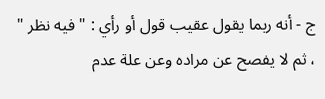ج - أنه ربما يقول عقيب قول أو رأي : " فيه نظر " ، ثم لا يفصح عن مراده وعن علة عدم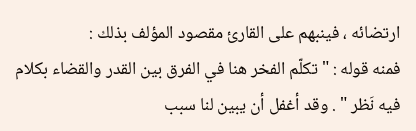ارتضائه ، فينبهم على القارئ مقصود المؤلف بذلك :
فمنه قوله : " تكلّم الفخر هنا في الفرق بين القدر والقضاء بكلام فيه نَظر " . وقد أغفل أن يبين لنا سبب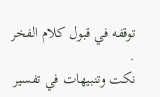توقفه في قبول كلام الفخر .
نكت وتنبيهات في تفسير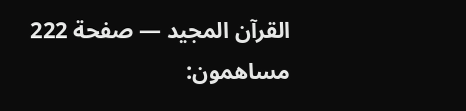القرآن المجيد — صفحة 222
مساهمون: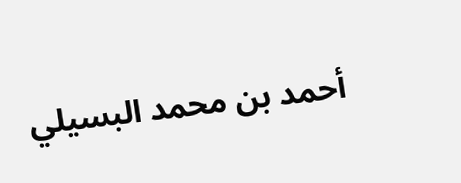أحمد بن محمد البسيلي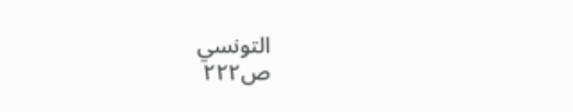التونسي
ص٢٢٢